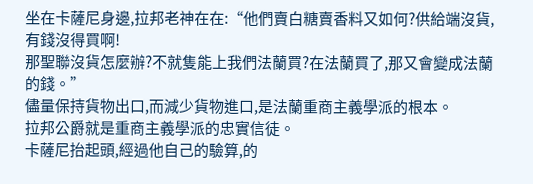坐在卡薩尼身邊,拉邦老神在在:“他們賣白糖賣香料又如何?供給端沒貨,有錢沒得買啊!
那聖聯沒貨怎麼辦?不就隻能上我們法蘭買?在法蘭買了,那又會變成法蘭的錢。”
儘量保持貨物出口,而減少貨物進口,是法蘭重商主義學派的根本。
拉邦公爵就是重商主義學派的忠實信徒。
卡薩尼抬起頭,經過他自己的驗算,的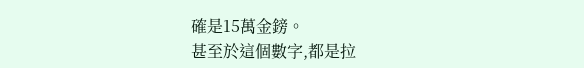確是15萬金鎊。
甚至於這個數字,都是拉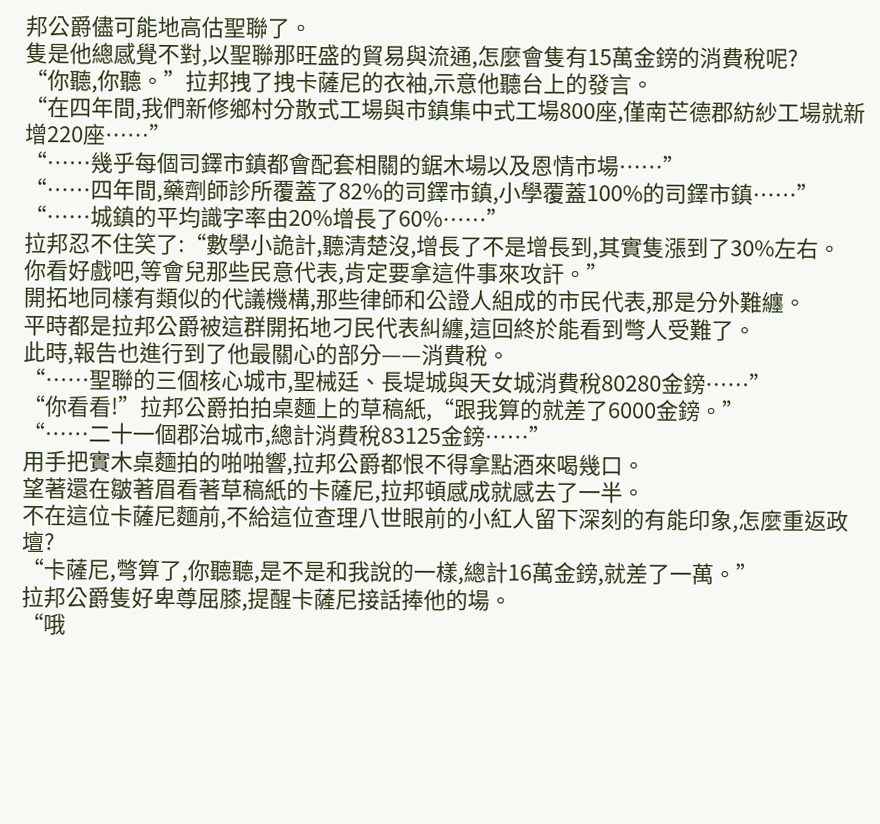邦公爵儘可能地高估聖聯了。
隻是他總感覺不對,以聖聯那旺盛的貿易與流通,怎麼會隻有15萬金鎊的消費稅呢?
“你聽,你聽。”拉邦拽了拽卡薩尼的衣袖,示意他聽台上的發言。
“在四年間,我們新修鄉村分散式工場與市鎮集中式工場800座,僅南芒德郡紡紗工場就新增220座……”
“……幾乎每個司鐸市鎮都會配套相關的鋸木場以及恩情市場……”
“……四年間,藥劑師診所覆蓋了82%的司鐸市鎮,小學覆蓋100%的司鐸市鎮……”
“……城鎮的平均識字率由20%增長了60%……”
拉邦忍不住笑了:“數學小詭計,聽清楚沒,增長了不是增長到,其實隻漲到了30%左右。
你看好戲吧,等會兒那些民意代表,肯定要拿這件事來攻訐。”
開拓地同樣有類似的代議機構,那些律師和公證人組成的市民代表,那是分外難纏。
平時都是拉邦公爵被這群開拓地刁民代表糾纏,這回終於能看到彆人受難了。
此時,報告也進行到了他最關心的部分——消費稅。
“……聖聯的三個核心城市,聖械廷、長堤城與天女城消費稅80280金鎊……”
“你看看!”拉邦公爵拍拍桌麵上的草稿紙,“跟我算的就差了6000金鎊。”
“……二十一個郡治城市,總計消費稅83125金鎊……”
用手把實木桌麵拍的啪啪響,拉邦公爵都恨不得拿點酒來喝幾口。
望著還在皺著眉看著草稿紙的卡薩尼,拉邦頓感成就感去了一半。
不在這位卡薩尼麵前,不給這位查理八世眼前的小紅人留下深刻的有能印象,怎麼重返政壇?
“卡薩尼,彆算了,你聽聽,是不是和我說的一樣,總計16萬金鎊,就差了一萬。”
拉邦公爵隻好卑尊屈膝,提醒卡薩尼接話捧他的場。
“哦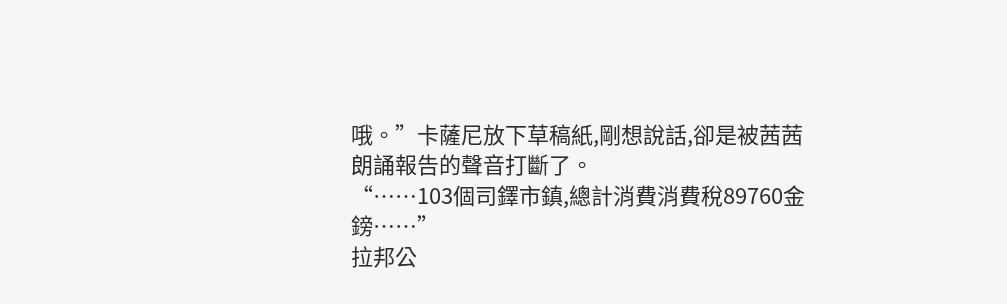哦。”卡薩尼放下草稿紙,剛想說話,卻是被茜茜朗誦報告的聲音打斷了。
“……103個司鐸市鎮,總計消費消費稅89760金鎊……”
拉邦公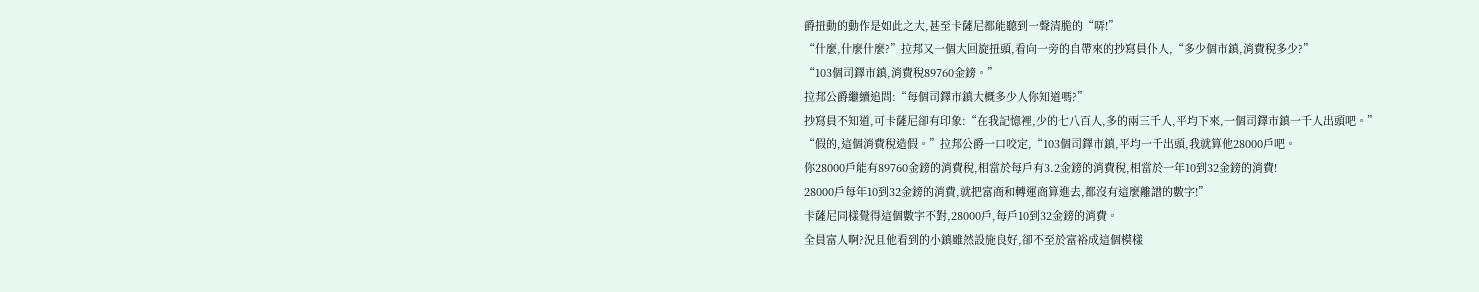爵扭動的動作是如此之大,甚至卡薩尼都能聽到一聲清脆的“哢!”
“什麼,什麼什麼?”拉邦又一個大回旋扭頭,看向一旁的自帶來的抄寫員仆人,“多少個市鎮,消費稅多少?”
“103個司鐸市鎮,消費稅89760金鎊。”
拉邦公爵繼續追問:“每個司鐸市鎮大概多少人你知道嗎?”
抄寫員不知道,可卡薩尼卻有印象:“在我記憶裡,少的七八百人,多的兩三千人,平均下來,一個司鐸市鎮一千人出頭吧。”
“假的,這個消費稅造假。”拉邦公爵一口咬定,“103個司鐸市鎮,平均一千出頭,我就算他28000戶吧。
你28000戶能有89760金鎊的消費稅,相當於每戶有3.2金鎊的消費稅,相當於一年10到32金鎊的消費!
28000戶每年10到32金鎊的消費,就把富商和轉運商算進去,都沒有這麼離譜的數字!”
卡薩尼同樣覺得這個數字不對,28000戶,每戶10到32金鎊的消費。
全員富人啊?況且他看到的小鎮雖然設施良好,卻不至於富裕成這個模樣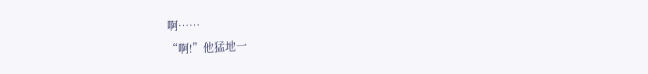啊……
“啊!”他猛地一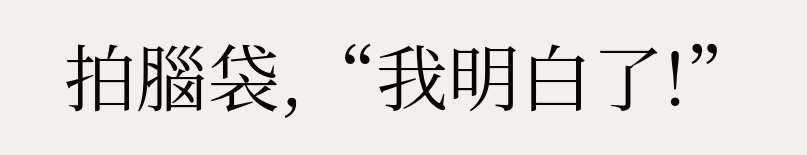拍腦袋,“我明白了!”